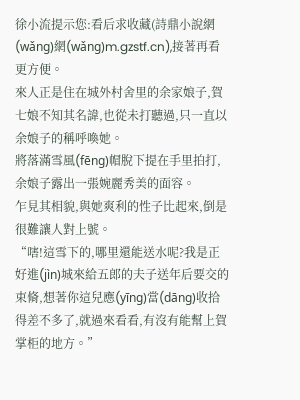徐小流提示您:看后求收藏(詩鼎小說網(wǎng)網(wǎng)m.gzstf.cn),接著再看更方便。
來人正是住在城外村舍里的余家娘子,賀七娘不知其名諱,也從未打聽過,只一直以余娘子的稱呼喚她。
將落滿雪風(fēng)帽脫下提在手里拍打,余娘子露出一張婉麗秀美的面容。
乍見其相貌,與她爽利的性子比起來,倒是很難讓人對上號。
“嗐!這雪下的,哪里還能送水呢?我是正好進(jìn)城來給五郎的夫子送年后要交的束脩,想著你這兒應(yīng)當(dāng)收拾得差不多了,就過來看看,有沒有能幫上賀掌柜的地方。”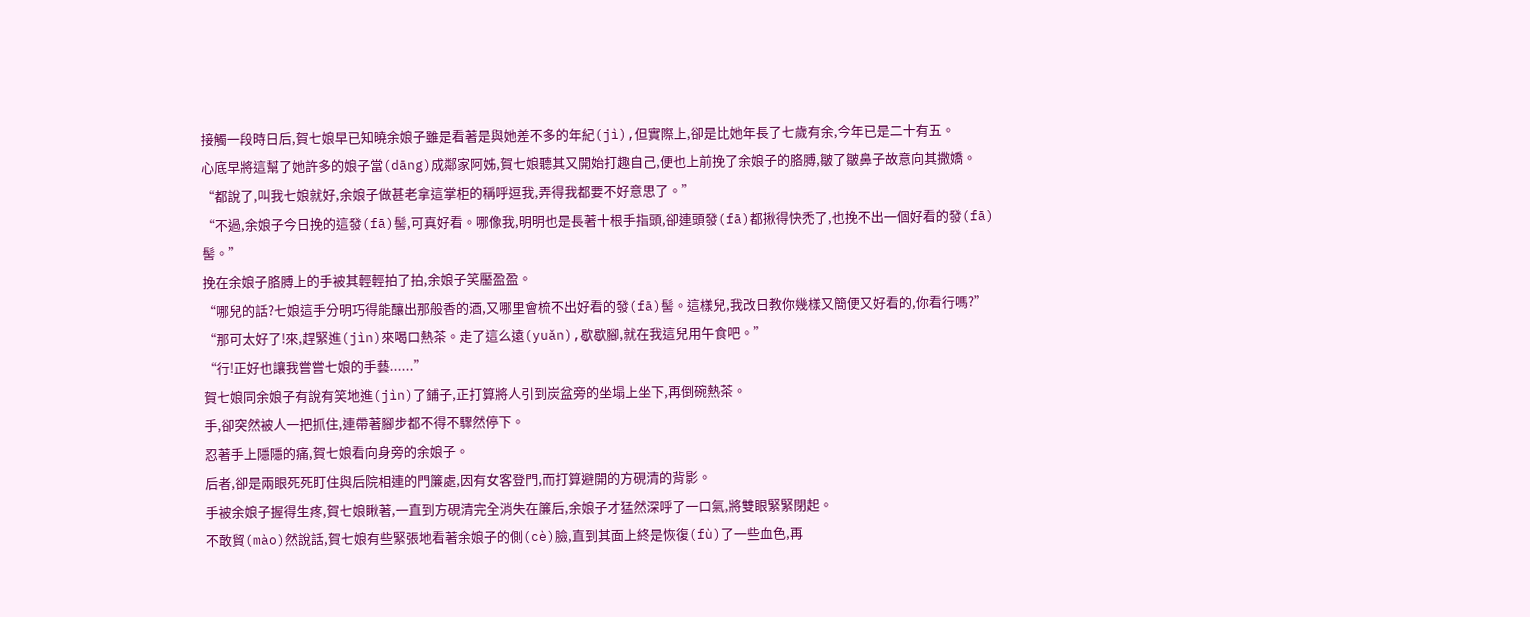接觸一段時日后,賀七娘早已知曉余娘子雖是看著是與她差不多的年紀(jì),但實際上,卻是比她年長了七歲有余,今年已是二十有五。
心底早將這幫了她許多的娘子當(dāng)成鄰家阿姊,賀七娘聽其又開始打趣自己,便也上前挽了余娘子的胳膊,皺了皺鼻子故意向其撒嬌。
“都說了,叫我七娘就好,余娘子做甚老拿這掌柜的稱呼逗我,弄得我都要不好意思了。”
“不過,余娘子今日挽的這發(fā)髻,可真好看。哪像我,明明也是長著十根手指頭,卻連頭發(fā)都揪得快禿了,也挽不出一個好看的發(fā)髻。”
挽在余娘子胳膊上的手被其輕輕拍了拍,余娘子笑靨盈盈。
“哪兒的話?七娘這手分明巧得能釀出那般香的酒,又哪里會梳不出好看的發(fā)髻。這樣兒,我改日教你幾樣又簡便又好看的,你看行嗎?”
“那可太好了!來,趕緊進(jìn)來喝口熱茶。走了這么遠(yuǎn),歇歇腳,就在我這兒用午食吧。”
“行!正好也讓我嘗嘗七娘的手藝......”
賀七娘同余娘子有說有笑地進(jìn)了鋪子,正打算將人引到炭盆旁的坐塌上坐下,再倒碗熱茶。
手,卻突然被人一把抓住,連帶著腳步都不得不驟然停下。
忍著手上隱隱的痛,賀七娘看向身旁的余娘子。
后者,卻是兩眼死死盯住與后院相連的門簾處,因有女客登門,而打算避開的方硯清的背影。
手被余娘子握得生疼,賀七娘瞅著,一直到方硯清完全消失在簾后,余娘子才猛然深呼了一口氣,將雙眼緊緊閉起。
不敢貿(mào)然說話,賀七娘有些緊張地看著余娘子的側(cè)臉,直到其面上終是恢復(fù)了一些血色,再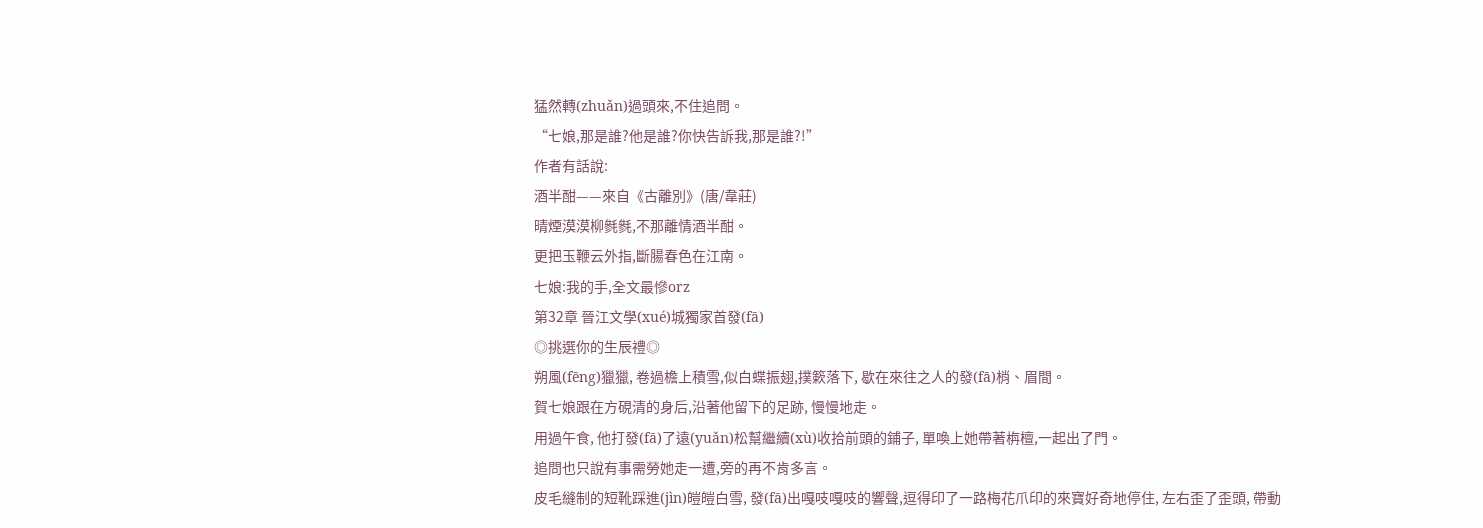猛然轉(zhuǎn)過頭來,不住追問。
“七娘,那是誰?他是誰?你快告訴我,那是誰?!”
作者有話說:
酒半酣——來自《古離別》(唐/韋莊)
晴煙漠漠柳毿毿,不那離情酒半酣。
更把玉鞭云外指,斷腸春色在江南。
七娘:我的手,全文最慘orz
第32章 晉江文學(xué)城獨家首發(fā)
◎挑選你的生辰禮◎
朔風(fēng)獵獵, 卷過檐上積雪,似白蝶振翅,撲簌落下, 歇在來往之人的發(fā)梢、眉間。
賀七娘跟在方硯清的身后,沿著他留下的足跡, 慢慢地走。
用過午食, 他打發(fā)了遠(yuǎn)松幫繼續(xù)收拾前頭的鋪子, 單喚上她帶著栴檀,一起出了門。
追問也只說有事需勞她走一遭,旁的再不肯多言。
皮毛縫制的短靴踩進(jìn)皚皚白雪, 發(fā)出嘎吱嘎吱的響聲,逗得印了一路梅花爪印的來寶好奇地停住, 左右歪了歪頭, 帶動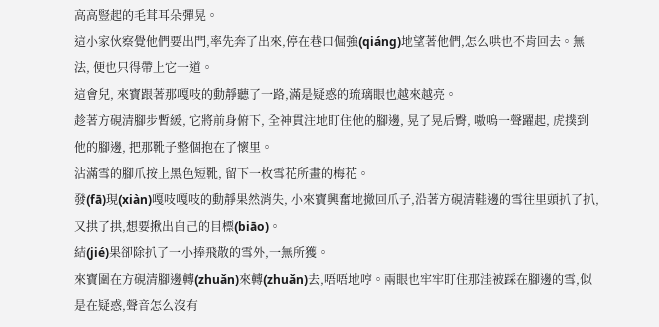高高豎起的毛茸耳朵彈晃。
這小家伙察覺他們要出門,率先奔了出來,停在巷口倔強(qiáng)地望著他們,怎么哄也不肯回去。無法, 便也只得帶上它一道。
這會兒, 來寶跟著那嘎吱的動靜聽了一路,滿是疑惑的琉璃眼也越來越亮。
趁著方硯清腳步暫緩, 它將前身俯下, 全神貫注地盯住他的腳邊, 晃了晃后臀, 嗷嗚一聲躍起, 虎撲到他的腳邊, 把那靴子整個抱在了懷里。
沾滿雪的腳爪按上黑色短靴, 留下一枚雪花所畫的梅花。
發(fā)現(xiàn)嘎吱嘎吱的動靜果然消失, 小來寶興奮地撤回爪子,沿著方硯清鞋邊的雪往里頭扒了扒,又拱了拱,想要揪出自己的目標(biāo)。
結(jié)果卻除扒了一小捧飛散的雪外,一無所獲。
來寶圍在方硯清腳邊轉(zhuǎn)來轉(zhuǎn)去,唔唔地哼。兩眼也牢牢盯住那洼被踩在腳邊的雪,似是在疑惑,聲音怎么沒有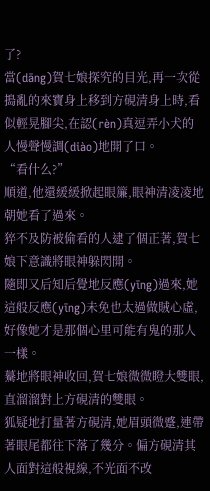了?
當(dāng)賀七娘探究的目光,再一次從搗亂的來寶身上移到方硯清身上時,看似輕晃腳尖,在認(rèn)真逗弄小犬的人慢聲慢調(diào)地開了口。
“看什么?”
順道,他還緩緩掀起眼簾,眼神清凌凌地朝她看了過來。
猝不及防被偷看的人逮了個正著,賀七娘下意識將眼神躲閃開。
隨即又后知后覺地反應(yīng)過來,她這般反應(yīng)未免也太過做賊心虛,好像她才是那個心里可能有鬼的那人一樣。
驀地將眼神收回,賀七娘微微瞪大雙眼,直溜溜對上方硯清的雙眼。
狐疑地打量著方硯清,她眉頭微蹙,連帶著眼尾都往下落了幾分。偏方硯清其人面對這般視線,不光面不改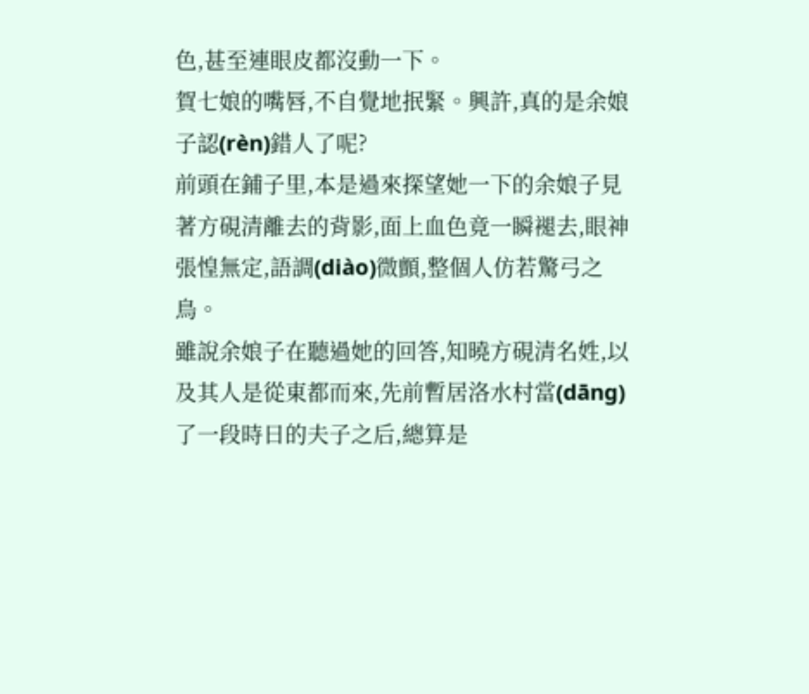色,甚至連眼皮都沒動一下。
賀七娘的嘴唇,不自覺地抿緊。興許,真的是余娘子認(rèn)錯人了呢?
前頭在鋪子里,本是過來探望她一下的余娘子見著方硯清離去的背影,面上血色竟一瞬褪去,眼神張惶無定,語調(diào)微顫,整個人仿若驚弓之鳥。
雖說余娘子在聽過她的回答,知曉方硯清名姓,以及其人是從東都而來,先前暫居洛水村當(dāng)了一段時日的夫子之后,總算是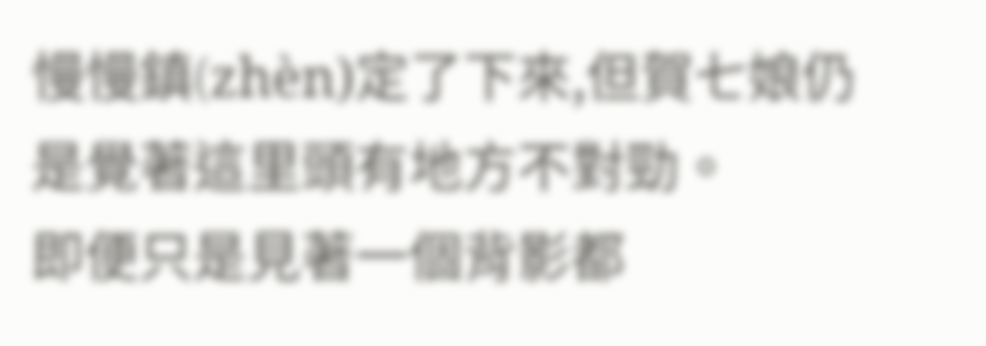慢慢鎮(zhèn)定了下來,但賀七娘仍是覺著這里頭有地方不對勁。
即便只是見著一個背影都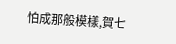怕成那般模樣,賀七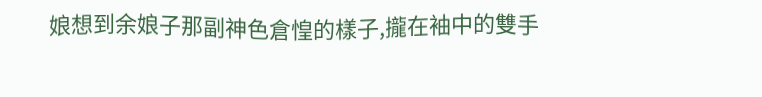娘想到余娘子那副神色倉惶的樣子,攏在袖中的雙手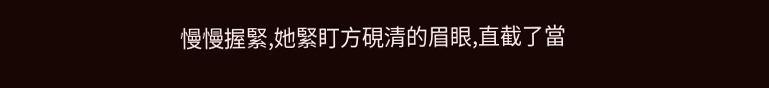慢慢握緊,她緊盯方硯清的眉眼,直截了當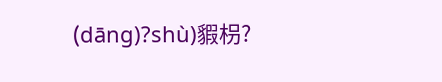(dāng)?shù)貑枴?